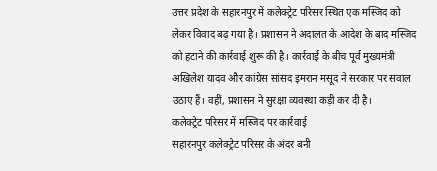उत्तर प्रदेश के सहारनपुर में कलेक्ट्रेट परिसर स्थित एक मस्जिद को लेकर विवाद बढ़ गया है। प्रशासन ने अदालत के आदेश के बाद मस्जिद को हटाने की कार्रवाई शुरू की है। कार्रवाई के बीच पूर्व मुख्यमंत्री अखिलेश यादव और कांग्रेस सांसद इमरान मसूद ने सरकार पर सवाल उठाए हैं। वहीं, प्रशासन ने सुरक्षा व्यवस्था कड़ी कर दी है।
कलेक्ट्रेट परिसर में मस्जिद पर कार्रवाई
सहारनपुर कलेक्ट्रेट परिसर के अंदर बनी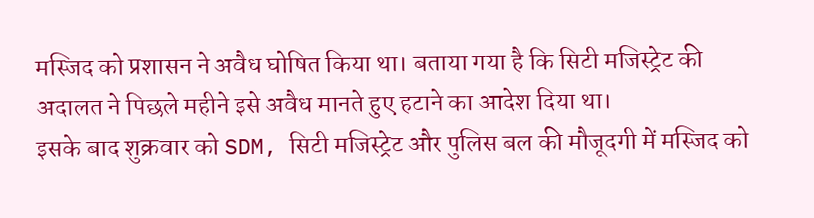मस्जिद को प्रशासन ने अवैध घोषित किया था। बताया गया है कि सिटी मजिस्ट्रेट की अदालत ने पिछले महीने इसे अवैध मानते हुए हटाने का आदेश दिया था।
इसके बाद शुक्रवार को SDM, सिटी मजिस्ट्रेट और पुलिस बल की मौजूदगी में मस्जिद को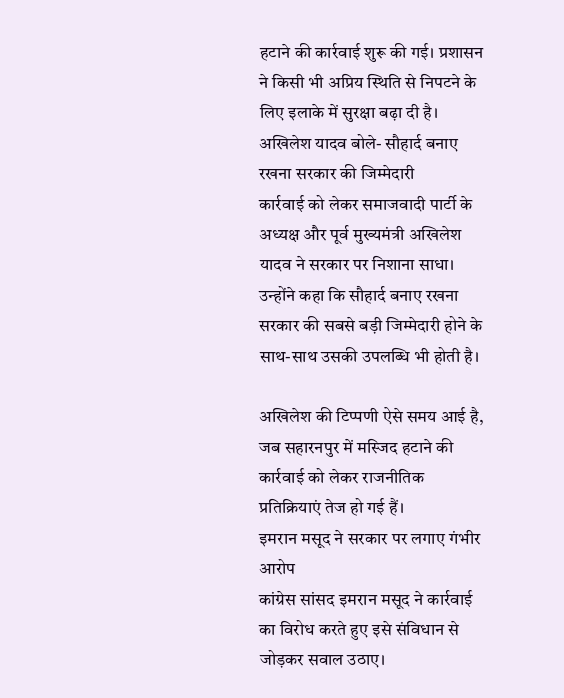हटाने की कार्रवाई शुरू की गई। प्रशासन ने किसी भी अप्रिय स्थिति से निपटने के लिए इलाके में सुरक्षा बढ़ा दी है।
अखिलेश यादव बोले- सौहार्द बनाए रखना सरकार की जिम्मेदारी
कार्रवाई को लेकर समाजवादी पार्टी के अध्यक्ष और पूर्व मुख्यमंत्री अखिलेश यादव ने सरकार पर निशाना साधा। उन्होंने कहा कि सौहार्द बनाए रखना सरकार की सबसे बड़ी जिम्मेदारी होने के साथ-साथ उसकी उपलब्धि भी होती है।

अखिलेश की टिप्पणी ऐसे समय आई है, जब सहारनपुर में मस्जिद हटाने की कार्रवाई को लेकर राजनीतिक प्रतिक्रियाएं तेज हो गई हैं।
इमरान मसूद ने सरकार पर लगाए गंभीर आरोप
कांग्रेस सांसद इमरान मसूद ने कार्रवाई का विरोध करते हुए इसे संविधान से जोड़कर सवाल उठाए।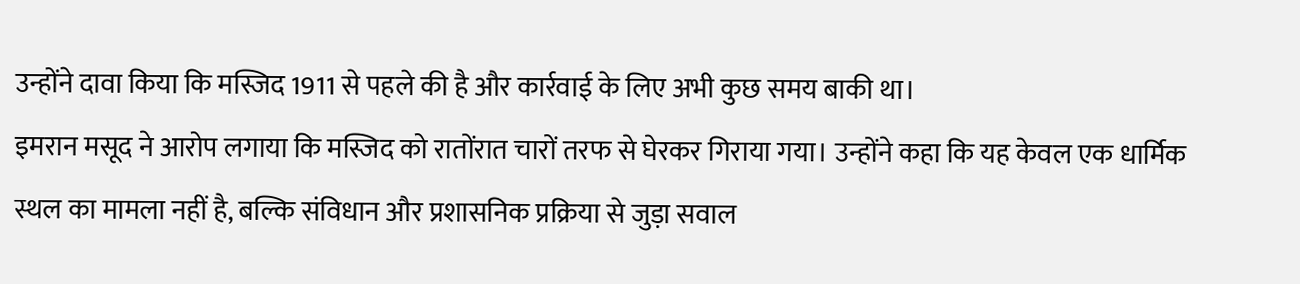उन्होंने दावा किया कि मस्जिद 1911 से पहले की है और कार्रवाई के लिए अभी कुछ समय बाकी था।
इमरान मसूद ने आरोप लगाया कि मस्जिद को रातोंरात चारों तरफ से घेरकर गिराया गया। उन्होंने कहा कि यह केवल एक धार्मिक स्थल का मामला नहीं है, बल्कि संविधान और प्रशासनिक प्रक्रिया से जुड़ा सवाल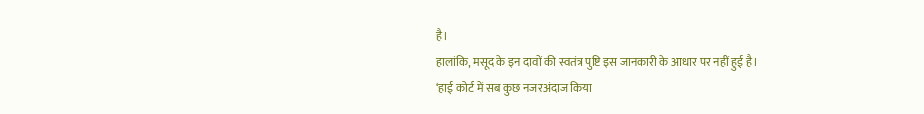है।
हालांकि, मसूद के इन दावों की स्वतंत्र पुष्टि इस जानकारी के आधार पर नहीं हुई है।
‘हाई कोर्ट में सब कुछ नजरअंदाज किया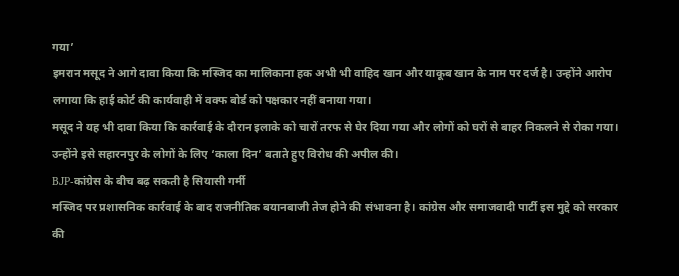गया’
इमरान मसूद ने आगे दावा किया कि मस्जिद का मालिकाना हक अभी भी वाहिद खान और याकूब खान के नाम पर दर्ज है। उन्होंने आरोप लगाया कि हाई कोर्ट की कार्यवाही में वक्फ बोर्ड को पक्षकार नहीं बनाया गया।
मसूद ने यह भी दावा किया कि कार्रवाई के दौरान इलाके को चारों तरफ से घेर दिया गया और लोगों को घरों से बाहर निकलने से रोका गया। उन्होंने इसे सहारनपुर के लोगों के लिए ‘काला दिन’ बताते हुए विरोध की अपील की।
BJP-कांग्रेस के बीच बढ़ सकती है सियासी गर्मी
मस्जिद पर प्रशासनिक कार्रवाई के बाद राजनीतिक बयानबाजी तेज होने की संभावना है। कांग्रेस और समाजवादी पार्टी इस मुद्दे को सरकार की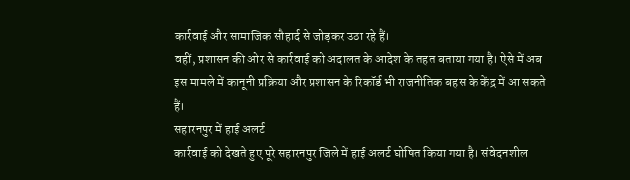कार्रवाई और सामाजिक सौहार्द से जोड़कर उठा रहे हैं।
वहीं, प्रशासन की ओर से कार्रवाई को अदालत के आदेश के तहत बताया गया है। ऐसे में अब इस मामले में कानूनी प्रक्रिया और प्रशासन के रिकॉर्ड भी राजनीतिक बहस के केंद्र में आ सकते हैं।
सहारनपुर में हाई अलर्ट
कार्रवाई को देखते हुए पूरे सहारनपुर जिले में हाई अलर्ट घोषित किया गया है। संवेदनशील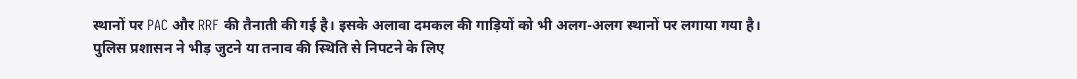स्थानों पर PAC और RRF की तैनाती की गई है। इसके अलावा दमकल की गाड़ियों को भी अलग-अलग स्थानों पर लगाया गया है।
पुलिस प्रशासन ने भीड़ जुटने या तनाव की स्थिति से निपटने के लिए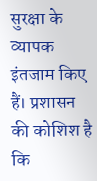सुरक्षा के व्यापक इंतजाम किए हैं। प्रशासन की कोशिश है कि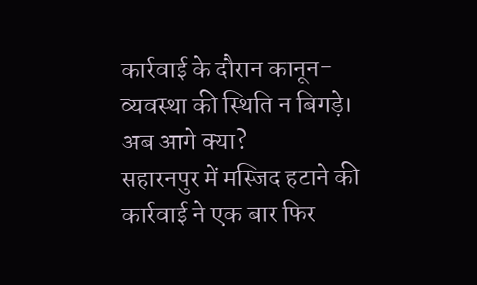कार्रवाई के दौरान कानून-व्यवस्था की स्थिति न बिगड़े।
अब आगे क्या?
सहारनपुर में मस्जिद हटाने की कार्रवाई ने एक बार फिर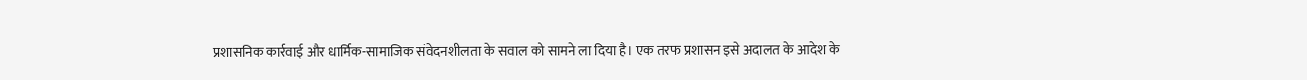प्रशासनिक कार्रवाई और धार्मिक-सामाजिक संवेदनशीलता के सवाल को सामने ला दिया है। एक तरफ प्रशासन इसे अदालत के आदेश के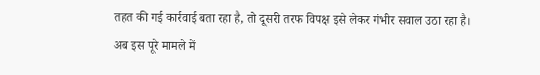तहत की गई कार्रवाई बता रहा है, तो दूसरी तरफ विपक्ष इसे लेकर गंभीर सवाल उठा रहा है।
अब इस पूरे मामले में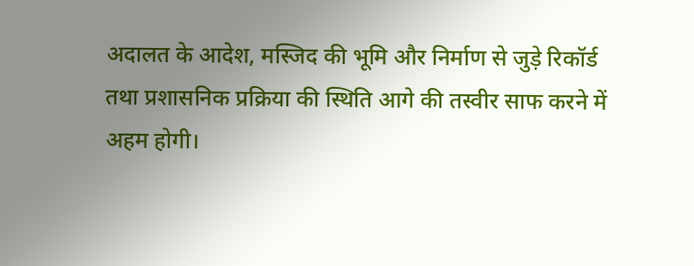अदालत के आदेश, मस्जिद की भूमि और निर्माण से जुड़े रिकॉर्ड तथा प्रशासनिक प्रक्रिया की स्थिति आगे की तस्वीर साफ करने में अहम होगी।